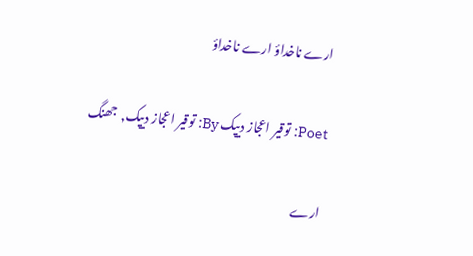ارے ناخداؤ ارے ناخداؤ

Poet: توقیر اعجاز دیپک By: توقیر اعجاز دیپک, جھنگ

ارے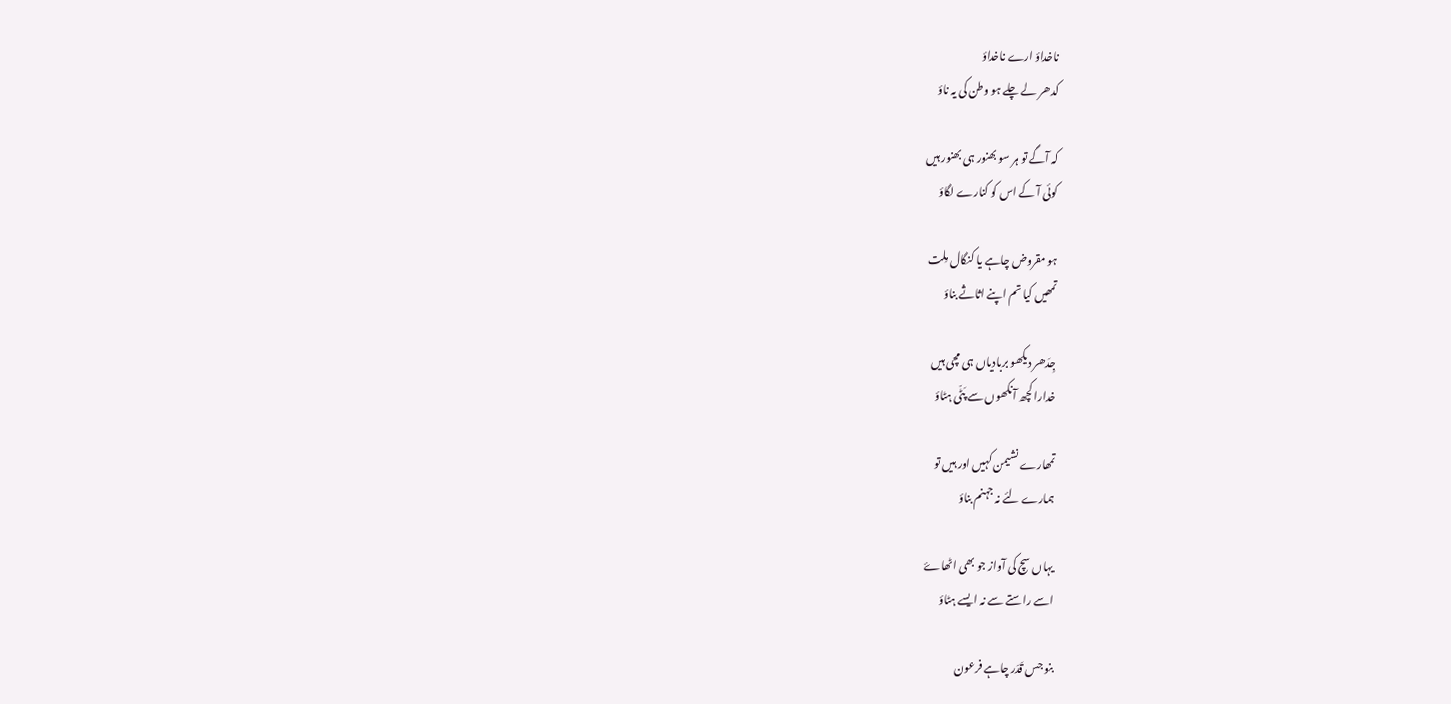ناخداؤ ارے ناخداؤ
کدھر لے چلے ہو وطن کی یہ ناؤ

کہ آگے تو ہر سو بھنور ہی بھنور ہیں
کوئی آ کے اس کو کنارے لگاؤ

ہو مقروض چاہے یا کنگال مِلت
تمھیں کیا تم اپنے اثاثے بناؤ

جِدَھر دیکھو بربادیاں ہی مچی ہیں
خدارا کچھ آنکھوں سے پَٹّی ہٹاؤ

تمھارے نشیمن کہیں اور ہیں تو
ہمارے لئے نہ جہنم بناؤ

یہاں سچ کی آواز جو بھی اٹھاۓ
اسے راستے سے نہ ایسے ہٹاؤ

بنو جس قَدَر چاہے فرعون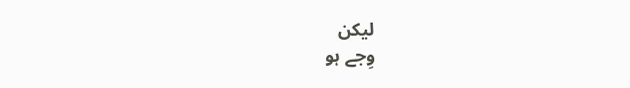لیکن
وِجے ہو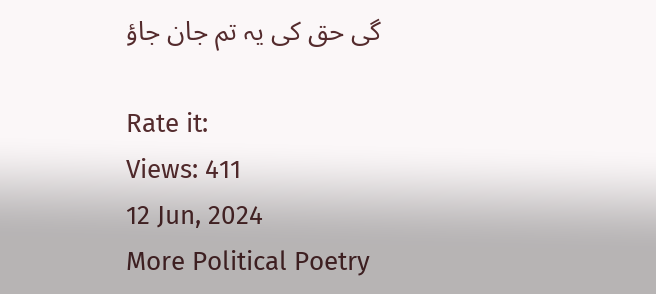گی حق کی یہ تم جان جاؤ

Rate it:
Views: 411
12 Jun, 2024
More Political Poetry